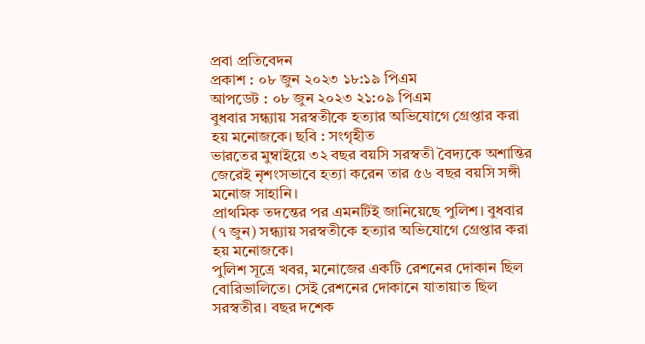প্রবা প্রতিবেদন
প্রকাশ : ০৮ জুন ২০২৩ ১৮:১৯ পিএম
আপডেট : ০৮ জুন ২০২৩ ২১:০৯ পিএম
বুধবার সন্ধ্যায় সরস্বতীকে হত্যার অভিযোগে গ্রেপ্তার করা হয় মনোজকে। ছবি : সংগৃহীত
ভারতের মুম্বাইয়ে ৩২ বছর বয়সি সরস্বতী বৈদ্যকে অশান্তির জেরেই নৃশংসভাবে হত্যা করেন তার ৫৬ বছর বয়সি সঙ্গী মনোজ সাহানি।
প্রাথমিক তদন্তের পর এমনটিই জানিয়েছে পুলিশ। বুধবার (৭ জুন) সন্ধ্যায় সরস্বতীকে হত্যার অভিযোগে গ্রেপ্তার করা হয় মনোজকে।
পুলিশ সূত্রে খবর, মনোজের একটি রেশনের দোকান ছিল বোরিভালিতে। সেই রেশনের দোকানে যাতায়াত ছিল সরস্বতীর। বছর দশেক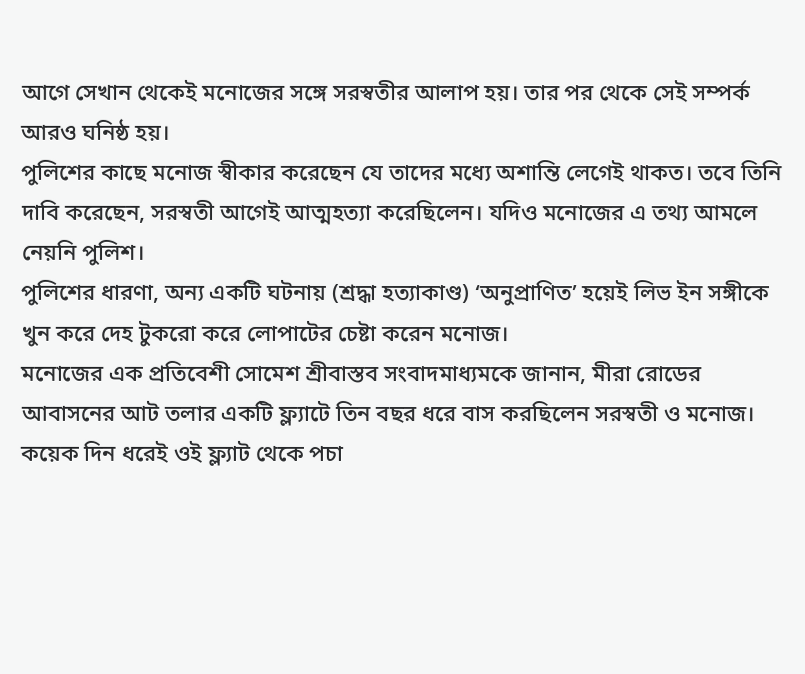আগে সেখান থেকেই মনোজের সঙ্গে সরস্বতীর আলাপ হয়। তার পর থেকে সেই সম্পর্ক আরও ঘনিষ্ঠ হয়।
পুলিশের কাছে মনোজ স্বীকার করেছেন যে তাদের মধ্যে অশান্তি লেগেই থাকত। তবে তিনি দাবি করেছেন, সরস্বতী আগেই আত্মহত্যা করেছিলেন। যদিও মনোজের এ তথ্য আমলে নেয়নি পুলিশ।
পুলিশের ধারণা, অন্য একটি ঘটনায় (শ্রদ্ধা হত্যাকাণ্ড) ‘অনুপ্রাণিত’ হয়েই লিভ ইন সঙ্গীকে খুন করে দেহ টুকরো করে লোপাটের চেষ্টা করেন মনোজ।
মনোজের এক প্রতিবেশী সোমেশ শ্রীবাস্তব সংবাদমাধ্যমকে জানান, মীরা রোডের আবাসনের আট তলার একটি ফ্ল্যাটে তিন বছর ধরে বাস করছিলেন সরস্বতী ও মনোজ।
কয়েক দিন ধরেই ওই ফ্ল্যাট থেকে পচা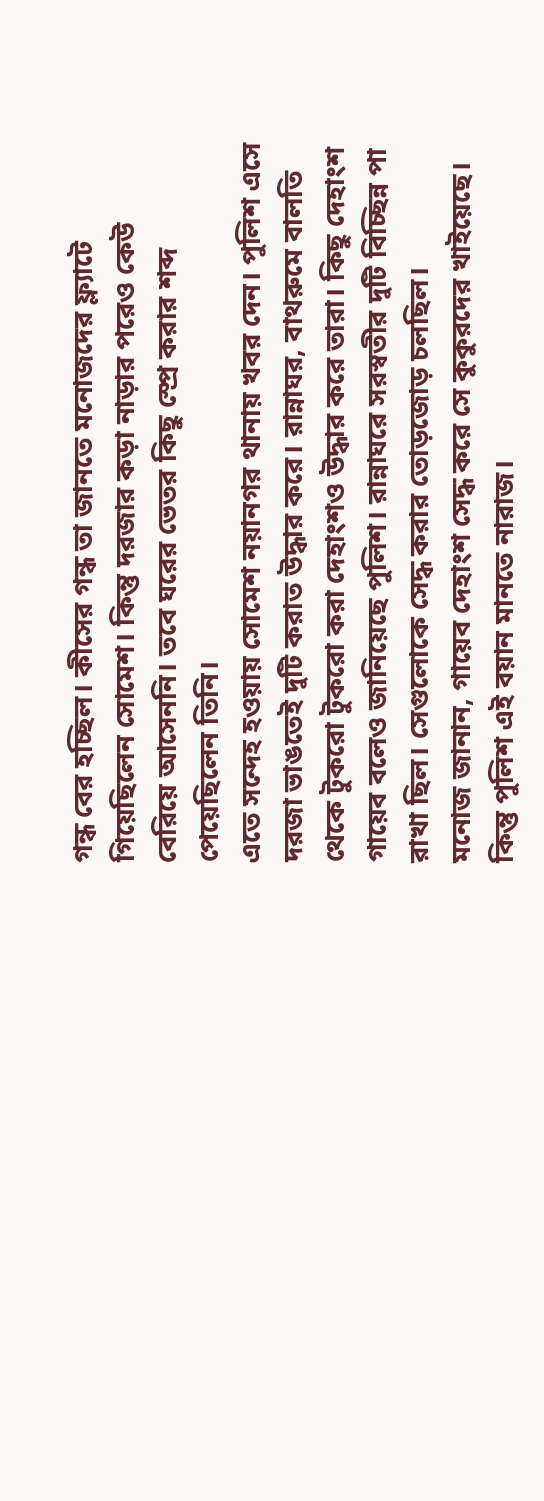গন্ধ বের হচ্ছিল। কীসের গন্ধ তা জানতে মনোজদের ফ্ল্যাটে গিয়েছিলেন সোমেশ। কিন্তু দরজার কড়া নাড়ার পরেও কেউ বেরিয়ে আসেননি। তবে ঘরের ভেতর কিছু স্প্রে করার শব্দ পেয়েছিলেন তিনি।
এতে সন্দেহ হওয়ায় সোমেশ নয়ানগর থানায় খবর দেন। পুলিশ এসে দরজা ভাঙতেই দুটি করাত উদ্ধার করে। রান্নাঘর, বাথরুমে বালতি থেকে টুকরো টুকরো করা দেহাংশও উদ্ধার করে তারা। কিছু দেহাংশ গায়েব বলেও জানিয়েছে পুলিশ। রান্নাঘরে সরস্বতীর দুটি বিচ্ছিন্ন পা রাখা ছিল। সেগুলোকে সেদ্ধ করার তোড়জোড় চলছিল।
মনোজ জানান, গায়েব দেহাংশ সেদ্ধ করে সে কুকুরদের খাইয়েছে।
কিন্তু পুলিশ এই বয়ান মানতে নারাজ।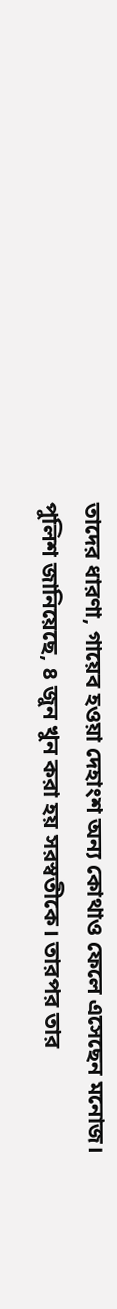তাদের ধারণা, গায়েব হওয়া দেহাংশ অন্য কোথাও ফেলে এসেছেন মনোজ।
পুলিশ জানিয়েছে, ৪ জুন খুন করা হয় সরস্বতীকে। তারপর তার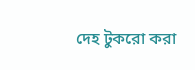দেহ টুকরো করা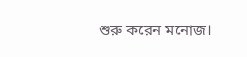শুরু করেন মনোজ।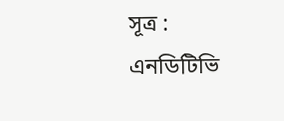সূত্র : এনডিটিভি